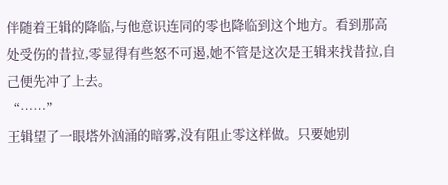伴随着王辑的降临,与他意识连同的零也降临到这个地方。看到那高处受伤的昔拉,零显得有些怒不可遏,她不管是这次是王辑来找昔拉,自己便先冲了上去。
“……”
王辑望了一眼塔外汹涌的暗雾,没有阻止零这样做。只要她别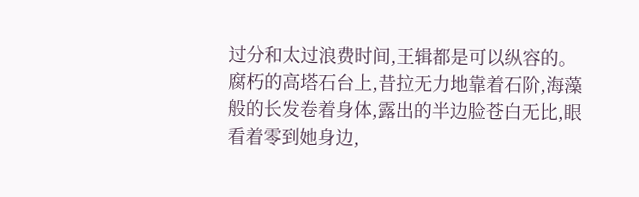过分和太过浪费时间,王辑都是可以纵容的。
腐朽的高塔石台上,昔拉无力地靠着石阶,海藻般的长发卷着身体,露出的半边脸苍白无比,眼看着零到她身边,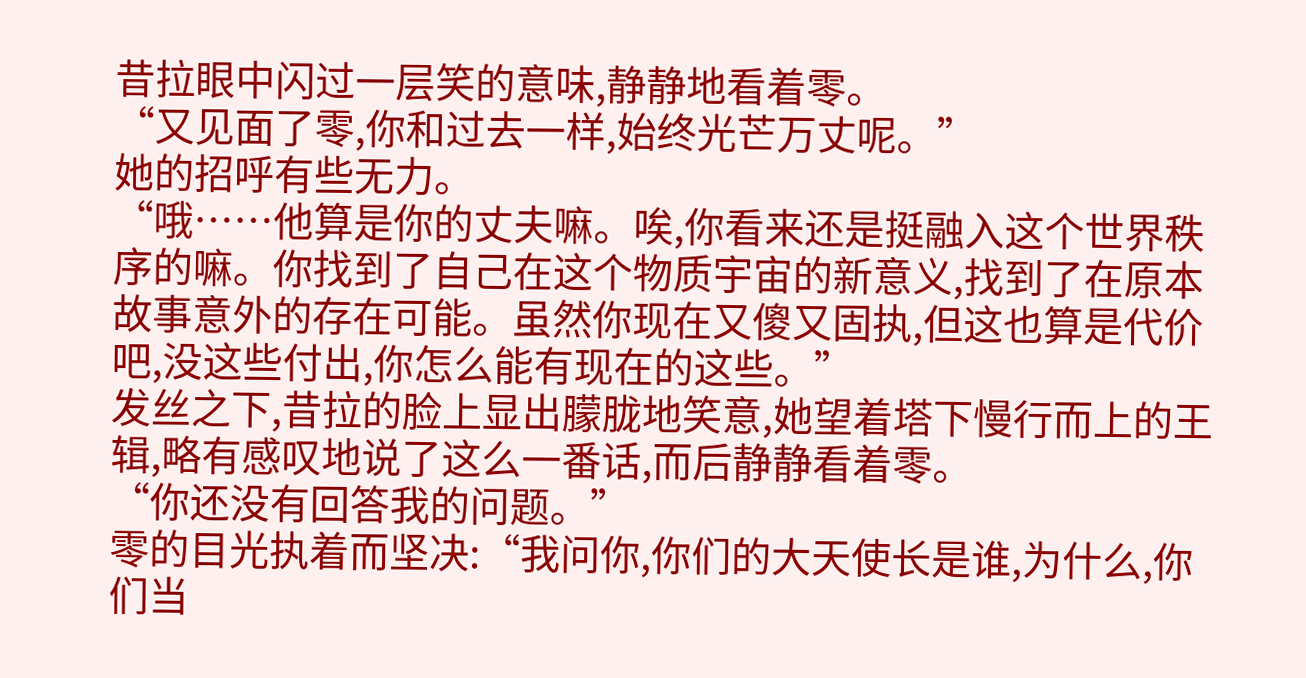昔拉眼中闪过一层笑的意味,静静地看着零。
“又见面了零,你和过去一样,始终光芒万丈呢。”
她的招呼有些无力。
“哦……他算是你的丈夫嘛。唉,你看来还是挺融入这个世界秩序的嘛。你找到了自己在这个物质宇宙的新意义,找到了在原本故事意外的存在可能。虽然你现在又傻又固执,但这也算是代价吧,没这些付出,你怎么能有现在的这些。”
发丝之下,昔拉的脸上显出朦胧地笑意,她望着塔下慢行而上的王辑,略有感叹地说了这么一番话,而后静静看着零。
“你还没有回答我的问题。”
零的目光执着而坚决:“我问你,你们的大天使长是谁,为什么,你们当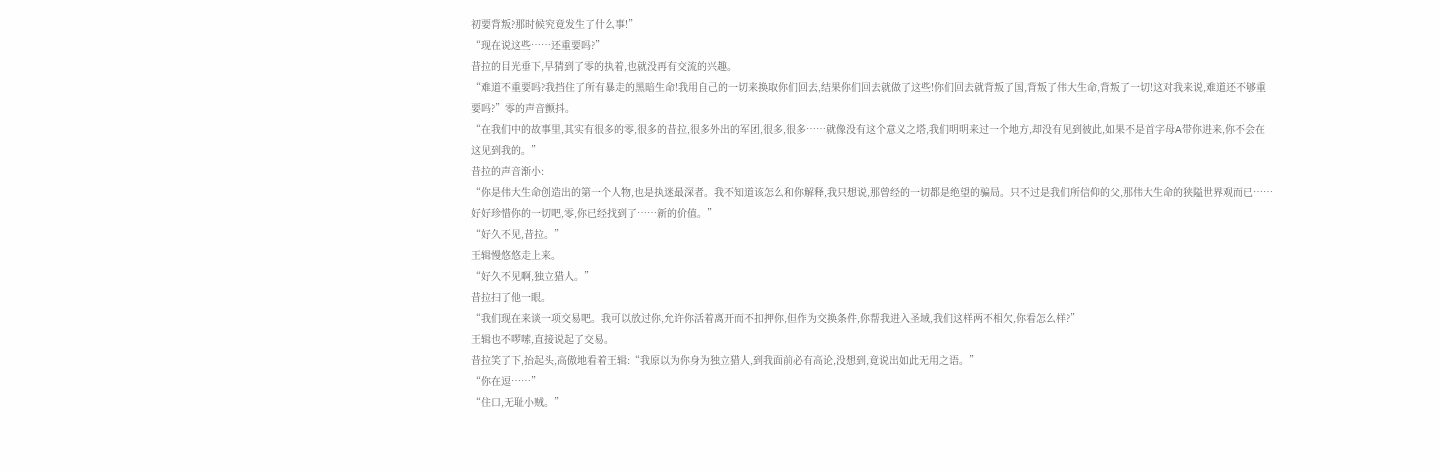初要背叛?那时候究竟发生了什么事!”
“现在说这些……还重要吗?”
昔拉的目光垂下,早猜到了零的执着,也就没再有交流的兴趣。
“难道不重要吗?我挡住了所有暴走的黑暗生命!我用自己的一切来换取你们回去,结果你们回去就做了这些!你们回去就背叛了国,背叛了伟大生命,背叛了一切!这对我来说,难道还不够重要吗?”零的声音颤抖。
“在我们中的故事里,其实有很多的零,很多的昔拉,很多外出的军团,很多,很多……就像没有这个意义之塔,我们明明来过一个地方,却没有见到彼此,如果不是首字母A带你进来,你不会在这见到我的。”
昔拉的声音渐小:
“你是伟大生命创造出的第一个人物,也是执迷最深者。我不知道该怎么和你解释,我只想说,那曾经的一切都是绝望的骗局。只不过是我们所信仰的父,那伟大生命的狭隘世界观而已……好好珍惜你的一切吧,零,你已经找到了……新的价值。”
“好久不见,昔拉。”
王辑慢悠悠走上来。
“好久不见啊,独立猎人。”
昔拉扫了他一眼。
“我们现在来谈一项交易吧。我可以放过你,允许你活着离开而不扣押你,但作为交换条件,你帮我进入圣域,我们这样两不相欠,你看怎么样?”
王辑也不啰嗦,直接说起了交易。
昔拉笑了下,抬起头,高傲地看着王辑:“我原以为你身为独立猎人,到我面前必有高论,没想到,竟说出如此无用之语。”
“你在逗……”
“住口,无耻小贼。”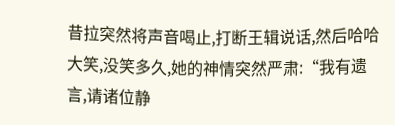昔拉突然将声音喝止,打断王辑说话,然后哈哈大笑,没笑多久,她的神情突然严肃:“我有遗言,请诸位静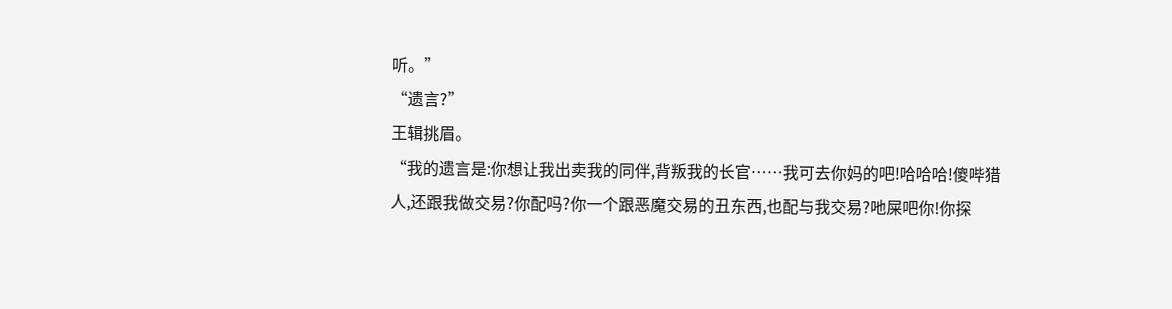听。”
“遗言?”
王辑挑眉。
“我的遗言是:你想让我出卖我的同伴,背叛我的长官……我可去你妈的吧!哈哈哈!傻哔猎人,还跟我做交易?你配吗?你一个跟恶魔交易的丑东西,也配与我交易?吔屎吧你!你探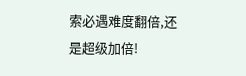索必遇难度翻倍,还是超级加倍!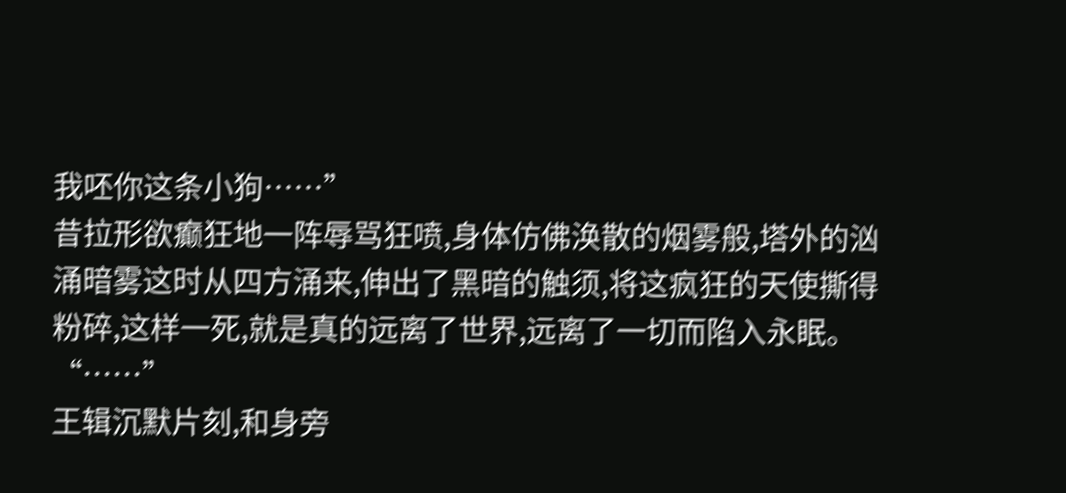我呸你这条小狗……”
昔拉形欲癫狂地一阵辱骂狂喷,身体仿佛涣散的烟雾般,塔外的汹涌暗雾这时从四方涌来,伸出了黑暗的触须,将这疯狂的天使撕得粉碎,这样一死,就是真的远离了世界,远离了一切而陷入永眠。
“……”
王辑沉默片刻,和身旁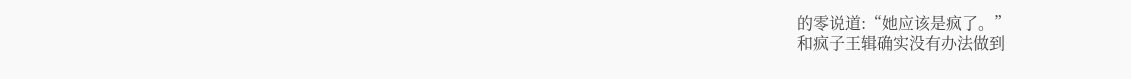的零说道:“她应该是疯了。”
和疯子王辑确实没有办法做到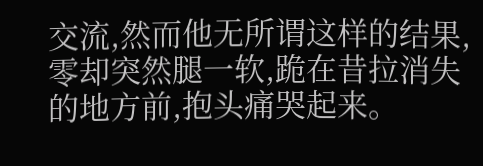交流,然而他无所谓这样的结果,零却突然腿一软,跪在昔拉消失的地方前,抱头痛哭起来。